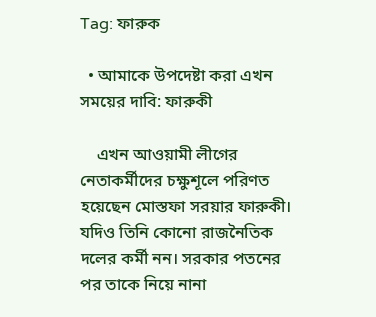Tag: ফারুক

  • আমাকে উপদেষ্টা করা এখন সময়ের দাবি: ফারুকী

    এখন আওয়ামী লীগের নেতাকর্মীদের চক্ষুশূলে পরিণত হয়েছেন মোস্তফা সরয়ার ফারুকী। যদিও তিনি কোনো রাজনৈতিক দলের কর্মী নন। সরকার পতনের পর তাকে নিয়ে নানা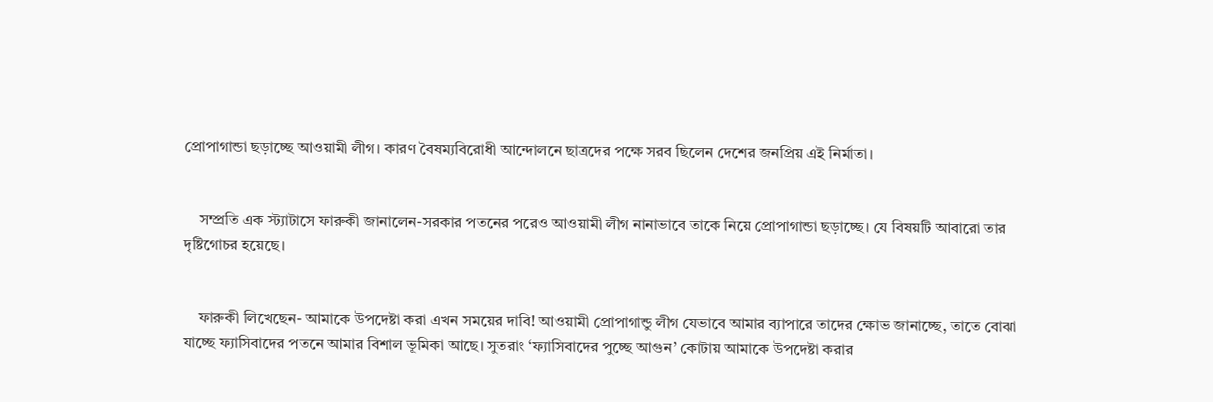প্রোপাগান্ডা ছড়াচ্ছে আওয়ামী লীগ। কারণ বৈষম্যবিরোধী আন্দোলনে ছাত্রদের পক্ষে সরব ছিলেন দেশের জনপ্রিয় এই নির্মাতা।


    সম্প্রতি এক স্ট্যাটাসে ফারুকী জানালেন-সরকার পতনের পরেও আওয়ামী লীগ নানাভাবে তাকে নিয়ে প্রোপাগান্ডা ছড়াচ্ছে। যে বিষয়টি আবারো তার দৃষ্টিগোচর হয়েছে।


    ফারুকী লিখেছেন- আমাকে উপদেষ্টা করা এখন সময়ের দাবি! আওয়ামী প্রোপাগান্ডু লীগ যেভাবে আমার ব্যাপারে তাদের ক্ষোভ জানাচ্ছে, তাতে বোঝা যাচ্ছে ফ্যাসিবাদের পতনে আমার বিশাল ভূমিকা আছে। সুতরাং ‌‘ফ্যাসিবাদের পুচ্ছে আগুন’ কোটায় আমাকে উপদেষ্টা করার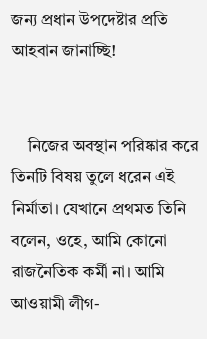জন্য প্রধান উপদেষ্টার প্রতি আহবান জানাচ্ছি!


    নিজের অবস্থান পরিষ্কার করে তিনটি বিষয় তুলে ধরেন এই নির্মাতা। যেখানে প্রথমত তিনি বলেন, ওহে, আমি কোনো রাজনৈতিক কর্মী না। আমি আওয়ামী লীগ-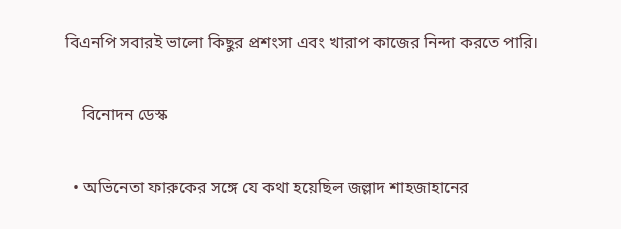বিএনপি সবারই ভালো কিছুর প্রশংসা এবং খারাপ কাজের নিন্দা করতে পারি।

    বিনোদন ডেস্ক

  • অভিনেতা ফারুকের সঙ্গে যে কথা হয়েছিল জল্লাদ শাহজাহানের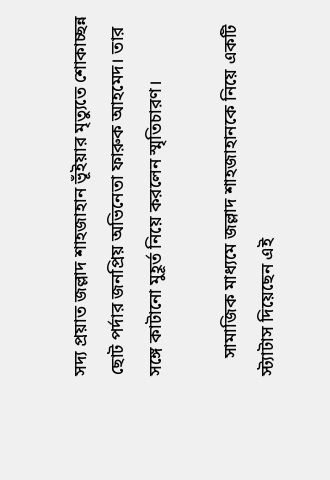সদ্য প্রয়াত জল্লাদ শাহজাহান ভূঁইয়ার মৃত্যুতে শোকাচ্ছন্ন ছোট পর্দার জনপ্রিয় অভিনেতা ফারুক আহমেদ। তার সঙ্গে কাটানো মুহূর্ত নিয়ে করলেন স্মৃতিচারণ।

    সামাজিক মাধ্যমে জল্লাদ শাহজাহানকে নিয়ে একটি স্ট্যাটাস দিয়েছেন এই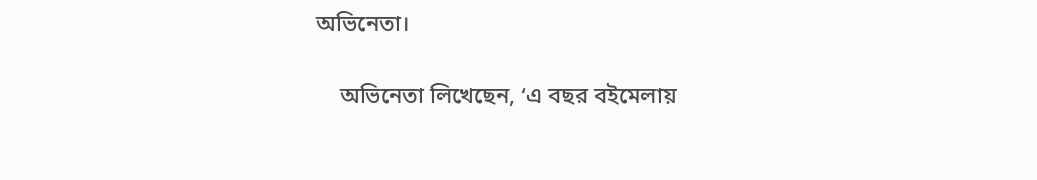অভিনেতা।

    অভিনেতা লিখেছেন, ‘এ বছর বইমেলায়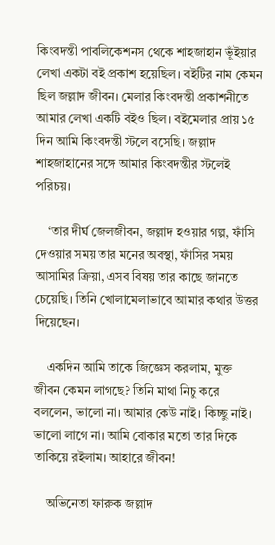কিংবদন্তী পাবলিকেশনস থেকে শাহজাহান ভূঁইয়ার লেখা একটা বই প্রকাশ হয়েছিল। বইটির নাম কেমন ছিল জল্লাদ জীবন। মেলার কিংবদন্তী প্রকাশনীতে আমার লেখা একটি বইও ছিল। বইমেলার প্রায় ১৫ দিন আমি কিংবদন্তী স্টলে বসেছি। জল্লাদ শাহজাহানের সঙ্গে আমার কিংবদন্তীর স্টলেই পরিচয়।

    ‘তার দীর্ঘ জেলজীবন, জল্লাদ হওয়ার গল্প, ফাঁসি দেওয়ার সময় তার মনের অবস্থা, ফাঁসির সময় আসামির ক্রিয়া, এসব বিষয় তার কাছে জানতে চেয়েছি। তিনি খোলামেলাভাবে আমার কথার উত্তর দিয়েছেন।

    একদিন আমি তাকে জিজ্ঞেস করলাম, মুক্ত জীবন কেমন লাগছে? তিনি মাথা নিচু করে বললেন, ভালো না। আমার কেউ নাই। কিচ্ছু নাই। ভালো লাগে না। আমি বোকার মতো তার দিকে তাকিয়ে রইলাম। আহারে জীবন!

    অভিনেতা ফারুক জল্লাদ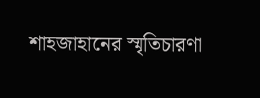শাহজাহানের স্মৃতিচারণা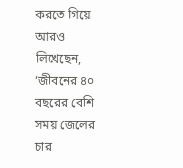করতে গিয়ে আরও লিখেছেন, ‘জীবনের ৪০ বছরের বেশি সময় জেলের চার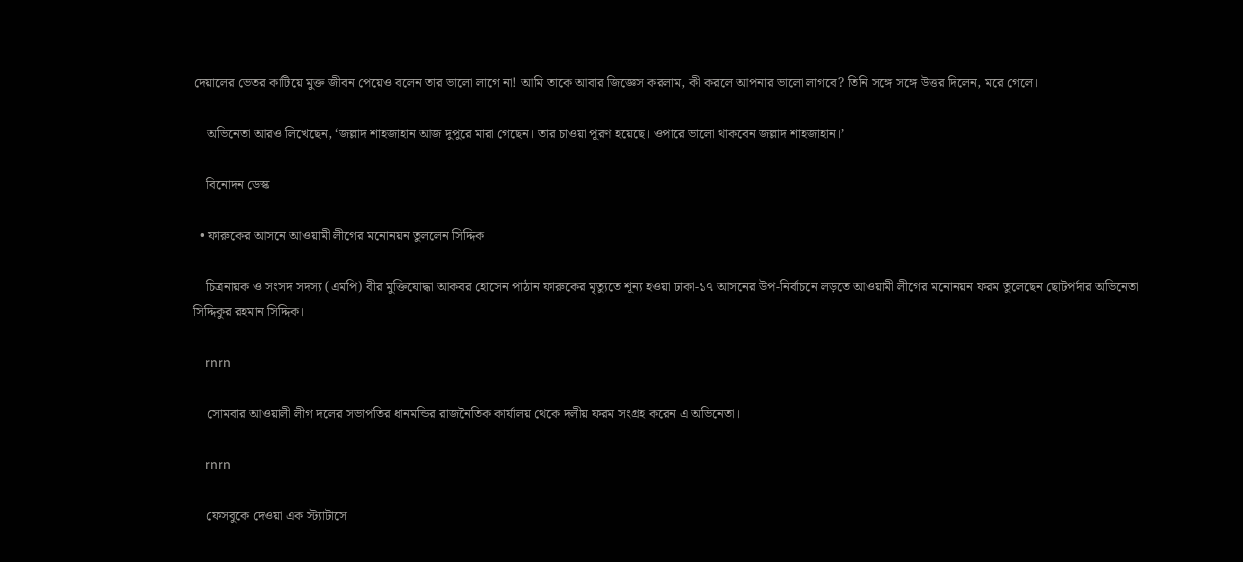দেয়ালের ভেতর কাটিয়ে মুক্ত জীবন পেয়েও বলেন তার ভালো লাগে না! আমি তাকে আবার জিজ্ঞেস করলাম, কী করলে আপনার ভালো লাগবে? তিনি সঙ্গে সঙ্গে উত্তর দিলেন, মরে গেলে।

    অভিনেতা আরও লিখেছেন, ‘জল্লাদ শাহজাহান আজ দুপুরে মারা গেছেন। তার চাওয়া পূরণ হয়েছে। ওপারে ভালো থাকবেন জল্লাদ শাহজাহান।’

    বিনোদন ডেস্ক

  • ফারুকের আসনে আওয়ামী লীগের মনোনয়ন তুললেন সিদ্দিক

    চিত্রনায়ক ও সংসদ সদস্য (এমপি) বীর মুক্তিযোদ্ধা আকবর হোসেন পাঠান ফারুকের মৃত্যুতে শূন্য হওয়া ঢাকা-১৭ আসনের উপ-নির্বাচনে লড়তে আওয়ামী লীগের মনোনয়ন ফরম তুলেছেন ছোটপর্দার অভিনেতা সিদ্দিকুর রহমান সিদ্দিক।

    rnrn

    সোমবার আওয়ালী লীগ দলের সভাপতির ধানমন্ডির রাজনৈতিক কার্যালয় থেকে দলীয় ফরম সংগ্রহ করেন এ অভিনেতা।

    rnrn

    ফেসবুকে দেওয়া এক স্ট্যাটাসে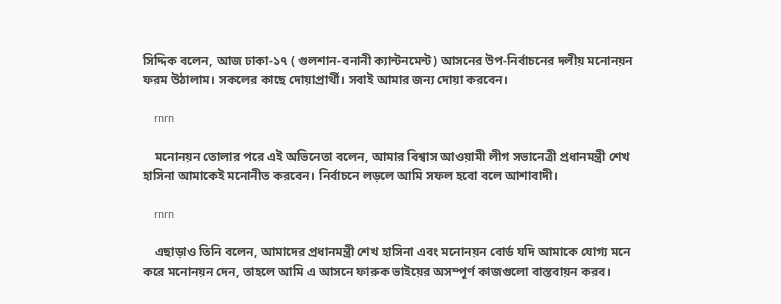সিদ্দিক বলেন, আজ ঢাকা-১৭ ( গুলশান-বনানী ক্যান্টনমেন্ট) আসনের উপ-নির্বাচনের দলীয় মনোনয়ন ফরম উঠালাম। সকলের কাছে দোয়াপ্রার্থী। সবাই আমার জন্য দোয়া করবেন।

    rnrn

    মনোনয়ন তোলার পরে এই অভিনেতা বলেন, আমার বিশ্বাস আওয়ামী লীগ সভানেত্রী প্রধানমন্ত্রী শেখ হাসিনা আমাকেই মনোনীত করবেন। নির্বাচনে লড়লে আমি সফল হবো বলে আশাবাদী।

    rnrn

    এছাড়াও তিনি বলেন, আমাদের প্রধানমন্ত্রী শেখ হাসিনা এবং মনোনয়ন বোর্ড যদি আমাকে যোগ্য মনে করে মনোনয়ন দেন, তাহলে আমি এ আসনে ফারুক ভাইয়ের অসম্পূর্ণ কাজগুলো বাস্তবায়ন করব।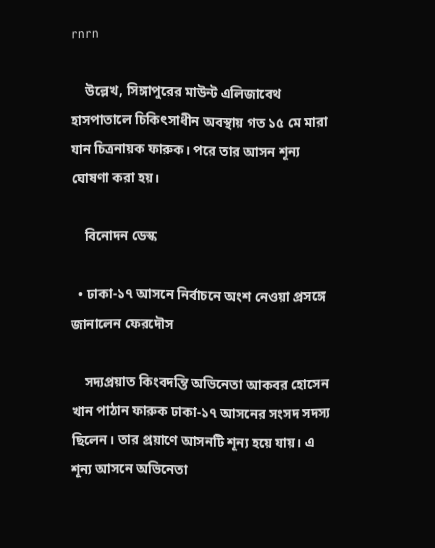rnrn

    উল্লেখ, সিঙ্গাপুরের মাউন্ট এলিজাবেথ হাসপাতালে চিকিৎসাধীন অবস্থায় গত ১৫ মে মারা যান চিত্রনায়ক ফারুক। পরে তার আসন শূন্য ঘোষণা করা হয়।

    বিনোদন ডেস্ক

  • ঢাকা-১৭ আসনে নির্বাচনে অংশ নেওয়া প্রসঙ্গে জানালেন ফেরদৌস

    সদ্যপ্রয়াত কিংবদন্তি অভিনেতা আকবর হোসেন খান পাঠান ফারুক ঢাকা-১৭ আসনের সংসদ সদস্য ছিলেন। তার প্রয়াণে আসনটি শূন্য হয়ে যায়। এ শূন্য আসনে অভিনেতা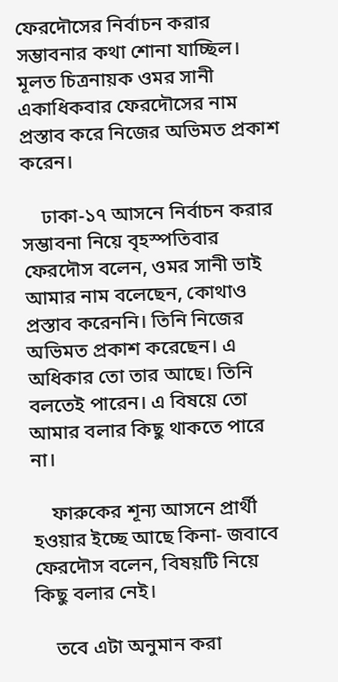ফেরদৌসের নির্বাচন করার সম্ভাবনার কথা শোনা যাচ্ছিল। মূলত চিত্রনায়ক ওমর সানী একাধিকবার ফেরদৌসের নাম প্রস্তাব করে নিজের অভিমত প্রকাশ করেন।

    ঢাকা-১৭ আসনে নির্বাচন করার সম্ভাবনা নিয়ে বৃহস্পতিবার ফেরদৌস বলেন, ওমর সানী ভাই আমার নাম বলেছেন, কোথাও প্রস্তাব করেননি। তিনি নিজের অভিমত প্রকাশ করেছেন। এ অধিকার তো তার আছে। তিনি বলতেই পারেন। এ বিষয়ে তো আমার বলার কিছু থাকতে পারে না।

    ফারুকের শূন্য আসনে প্রার্থী হওয়ার ইচ্ছে আছে কিনা- জবাবে ফেরদৌস বলেন, বিষয়টি নিয়ে কিছু বলার নেই।

    তবে এটা অনুমান করা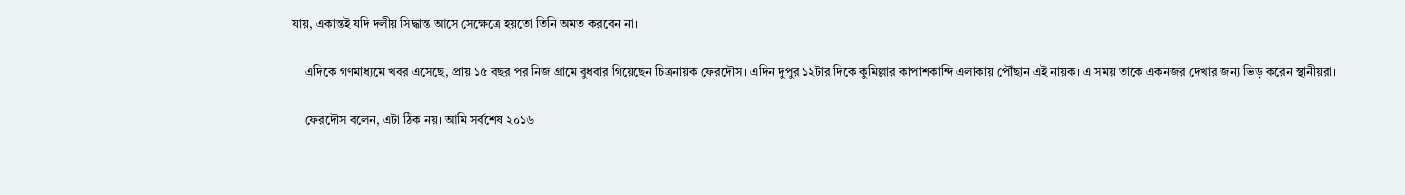যায়, একান্তই যদি দলীয় সিদ্ধান্ত আসে সেক্ষেত্রে হয়তো তিনি অমত করবেন না।

    এদিকে গণমাধ্যমে খবর এসেছে, প্রায় ১৫ বছর পর নিজ গ্রামে বুধবার গিয়েছেন চিত্রনায়ক ফেরদৌস। এদিন দুপুর ১২টার দিকে কুমিল্লার কাপাশকান্দি এলাকায় পৌঁছান এই নায়ক। এ সময় তাকে একনজর দেখার জন্য ভিড় করেন স্থানীয়রা।

    ফেরদৌস বলেন, এটা ঠিক নয়। আমি সর্বশেষ ২০১৬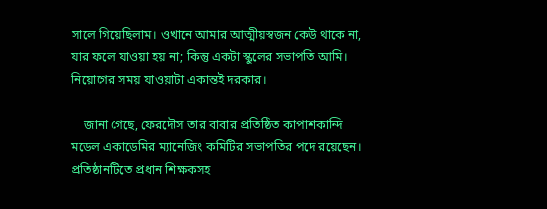সালে গিয়েছিলাম। ওখানে আমার আত্মীয়স্বজন কেউ থাকে না, যার ফলে যাওয়া হয় না; কিন্তু একটা স্কুলের সভাপতি আমি। নিয়োগের সময় যাওয়াটা একান্তই দরকার।

    জানা গেছে, ফেরদৌস তার বাবার প্রতিষ্ঠিত কাপাশকান্দি মডেল একাডেমির ম্যানেজিং কমিটির সভাপতির পদে রয়েছেন। প্রতিষ্ঠানটিতে প্রধান শিক্ষকসহ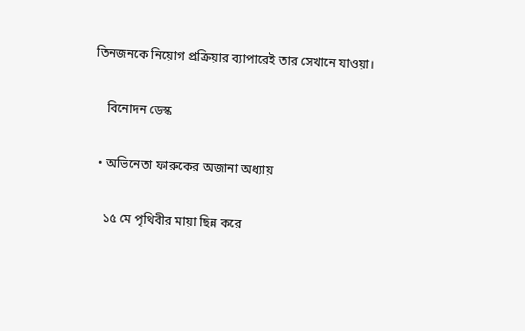তিনজনকে নিয়োগ প্রক্রিয়ার ব্যাপারেই তার সেখানে যাওয়া।

    বিনোদন ডেস্ক

  • অভিনেতা ফারুকের অজানা অধ্যায়

    ১৫ মে পৃথিবীর মায়া ছিন্ন করে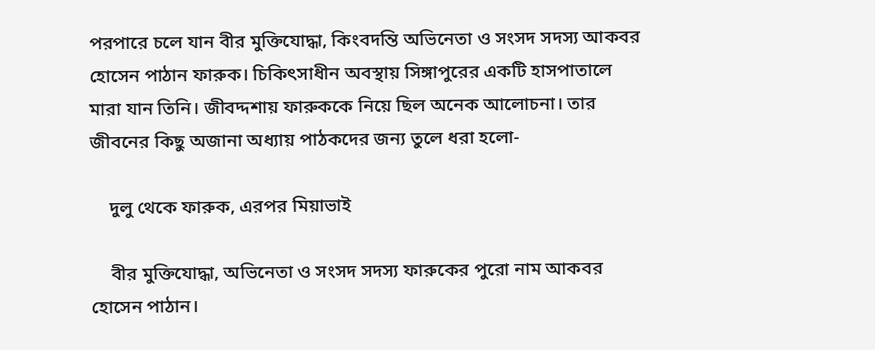পরপারে চলে যান বীর মুক্তিযোদ্ধা, কিংবদন্তি অভিনেতা ও সংসদ সদস্য আকবর হোসেন পাঠান ফারুক। চিকিৎসাধীন অবস্থায় সিঙ্গাপুরের একটি হাসপাতালে মারা যান তিনি। জীবদ্দশায় ফারুককে নিয়ে ছিল অনেক আলোচনা। তার জীবনের কিছু অজানা অধ্যায় পাঠকদের জন্য তুলে ধরা হলো-

    দুলু থেকে ফারুক, এরপর মিয়াভাই

    বীর মুক্তিযোদ্ধা, অভিনেতা ও সংসদ সদস্য ফারুকের পুরো নাম আকবর হোসেন পাঠান।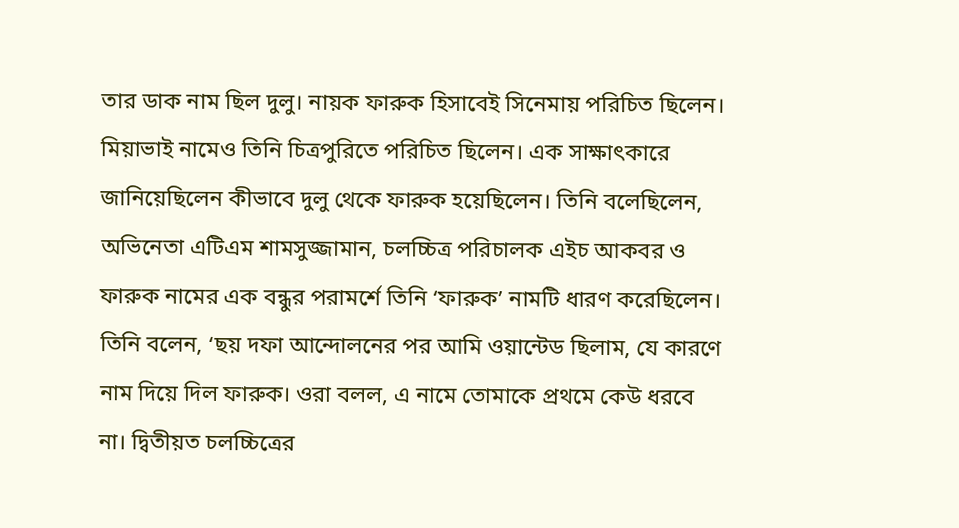তার ডাক নাম ছিল দুলু। নায়ক ফারুক হিসাবেই সিনেমায় পরিচিত ছিলেন। মিয়াভাই নামেও তিনি চিত্রপুরিতে পরিচিত ছিলেন। এক সাক্ষাৎকারে জানিয়েছিলেন কীভাবে দুলু থেকে ফারুক হয়েছিলেন। তিনি বলেছিলেন, অভিনেতা এটিএম শামসুজ্জামান, চলচ্চিত্র পরিচালক এইচ আকবর ও ফারুক নামের এক বন্ধুর পরামর্শে তিনি ‘ফারুক’ নামটি ধারণ করেছিলেন। তিনি বলেন, ‘ছয় দফা আন্দোলনের পর আমি ওয়ান্টেড ছিলাম, যে কারণে নাম দিয়ে দিল ফারুক। ওরা বলল, এ নামে তোমাকে প্রথমে কেউ ধরবে না। দ্বিতীয়ত চলচ্চিত্রের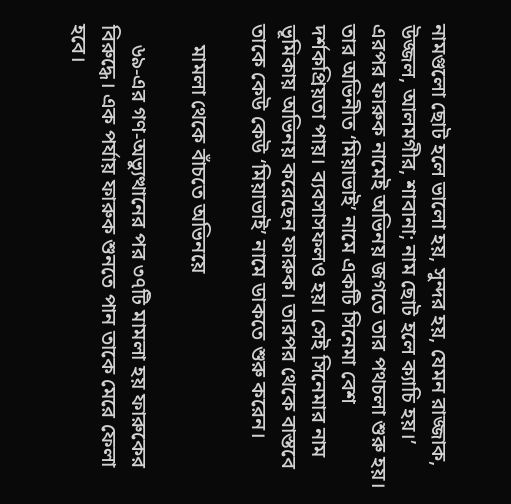নামগুলো ছোট হলে ভালো হয়, সুন্দর হয়, যেমন রাজ্জাক, উজ্জল, আলমগীর, শাবানা; নাম ছোট হলে ক্যাচি হয়।’ এরপর ফারুক নামেই অভিনয় জগতে তার পথচলা শুরু হয়। তার অভিনীত ‘মিয়াভাই’ নামে একটি সিনেমা বেশ দর্শকপ্রিয়তা পায়। ব্যবসাসফলও হয়। সেই সিনেমার নাম ভূমিকায় অভিনয় করেছেন ফারুক। তারপর থেকে বাস্তবে তাকে কেউ কেউ ‘মিয়াভাই’ নামে ডাকতে শুরু করেন।

    মামলা থেকে বাঁচতে অভিনয়ে

    ৬৯-এর গণ-অভ্যুত্থানের পর ৩৭টি মামলা হয় ফারুকের বিরুদ্ধে। এক পর্যায় ফারুক শুনতে পান তাকে মেরে ফেলা হবে।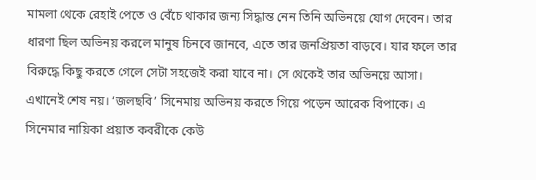মামলা থেকে রেহাই পেতে ও বেঁচে থাকার জন্য সিদ্ধান্ত নেন তিনি অভিনয়ে যোগ দেবেন। তার ধারণা ছিল অভিনয় করলে মানুষ চিনবে জানবে, এতে তার জনপ্রিয়তা বাড়বে। যার ফলে তার বিরুদ্ধে কিছু করতে গেলে সেটা সহজেই করা যাবে না। সে থেকেই তার অভিনয়ে আসা। এখানেই শেষ নয়। ‘জলছবি’ সিনেমায় অভিনয় করতে গিয়ে পড়েন আরেক বিপাকে। এ সিনেমার নায়িকা প্রয়াত কবরীকে কেউ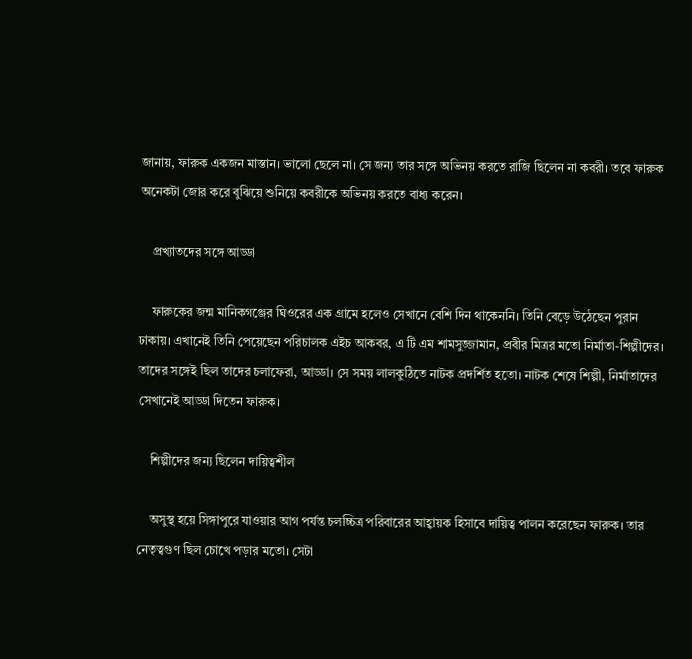জানায়, ফারুক একজন মাস্তান। ভালো ছেলে না। সে জন্য তার সঙ্গে অভিনয় করতে রাজি ছিলেন না কবরী। তবে ফারুক অনেকটা জোর করে বুঝিয়ে শুনিয়ে কবরীকে অভিনয় করতে বাধ্য করেন।

    প্রখ্যাতদের সঙ্গে আড্ডা

    ফারুকের জন্ম মানিকগঞ্জের ঘিওরের এক গ্রামে হলেও সেখানে বেশি দিন থাকেননি। তিনি বেড়ে উঠেছেন পুরান ঢাকায়। এখানেই তিনি পেয়েছেন পরিচালক এইচ আকবর, এ টি এম শামসুজ্জামান, প্রবীর মিত্রর মতো নির্মাতা-শিল্পীদের। তাদের সঙ্গেই ছিল তাদের চলাফেরা, আড্ডা। সে সময় লালকুঠিতে নাটক প্রদর্শিত হতো। নাটক শেষে শিল্পী, নির্মাতাদের সেখানেই আড্ডা দিতেন ফারুক।

    শিল্পীদের জন্য ছিলেন দায়িত্বশীল

    অসুস্থ হয়ে সিঙ্গাপুরে যাওয়ার আগ পর্যন্ত চলচ্চিত্র পরিবারের আহ্বায়ক হিসাবে দায়িত্ব পালন করেছেন ফারুক। তার নেতৃত্বগুণ ছিল চোখে পড়ার মতো। সেটা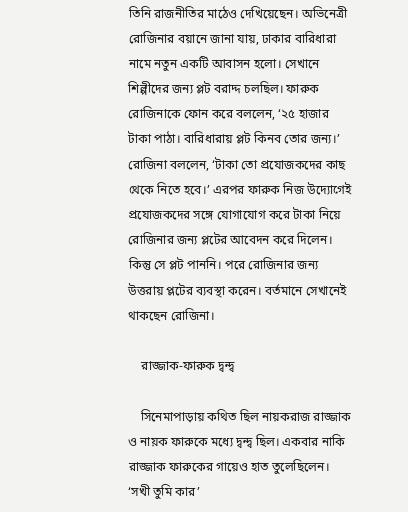তিনি রাজনীতির মাঠেও দেখিয়েছেন। অভিনেত্রী রোজিনার বয়ানে জানা যায়, ঢাকার বারিধারা নামে নতুন একটি আবাসন হলো। সেখানে শিল্পীদের জন্য প্লট বরাদ্দ চলছিল। ফারুক রোজিনাকে ফোন করে বললেন, ‘২৫ হাজার টাকা পাঠা। বারিধারায় প্লট কিনব তোর জন্য।’ রোজিনা বললেন, ‘টাকা তো প্রযোজকদের কাছ থেকে নিতে হবে।’ এরপর ফারুক নিজ উদ্যোগেই প্রযোজকদের সঙ্গে যোগাযোগ করে টাকা নিয়ে রোজিনার জন্য প্লটের আবেদন করে দিলেন। কিন্তু সে প্লট পাননি। পরে রোজিনার জন্য উত্তরায় প্লটের ব্যবস্থা করেন। বর্তমানে সেখানেই থাকছেন রোজিনা।

    রাজ্জাক-ফারুক দ্বন্দ্ব

    সিনেমাপাড়ায় কথিত ছিল নায়করাজ রাজ্জাক ও নায়ক ফারুকে মধ্যে দ্বন্দ্ব ছিল। একবার নাকি রাজ্জাক ফারুকের গায়েও হাত তুলেছিলেন। ‘সখী তুমি কার’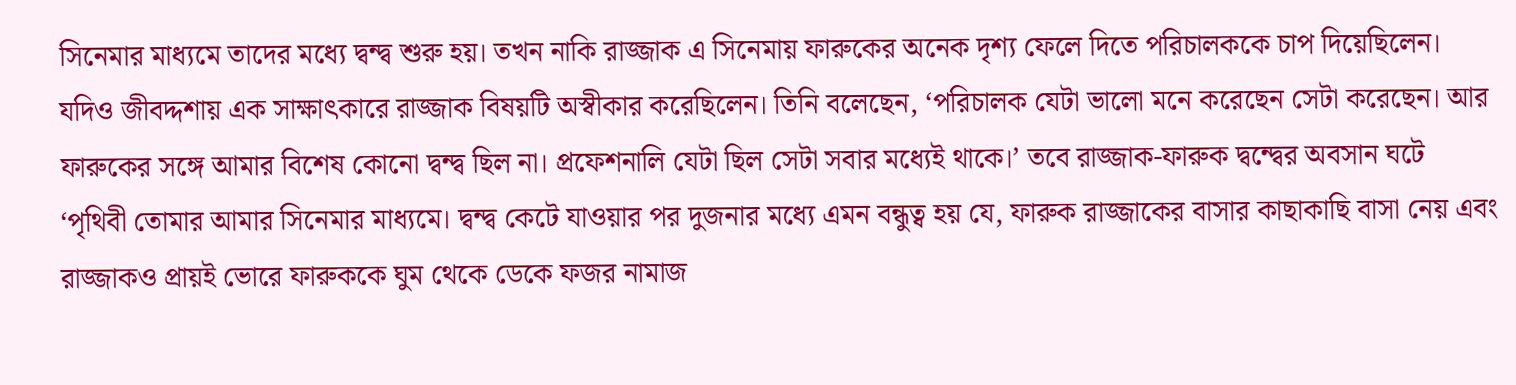সিনেমার মাধ্যমে তাদের মধ্যে দ্বন্দ্ব শুরু হয়। তখন নাকি রাজ্জাক এ সিনেমায় ফারুকের অনেক দৃশ্য ফেলে দিতে পরিচালককে চাপ দিয়েছিলেন। যদিও জীবদ্দশায় এক সাক্ষাৎকারে রাজ্জাক বিষয়টি অস্বীকার করেছিলেন। তিনি বলেছেন, ‘পরিচালক যেটা ভালো মনে করেছেন সেটা করেছেন। আর ফারুকের সঙ্গে আমার বিশেষ কোনো দ্বন্দ্ব ছিল না। প্রফেশনালি যেটা ছিল সেটা সবার মধ্যেই থাকে।’ তবে রাজ্জাক-ফারুক দ্বন্দ্বের অবসান ঘটে ‘পৃথিবী তোমার আমার সিনেমার মাধ্যমে। দ্বন্দ্ব কেটে যাওয়ার পর দুজনার মধ্যে এমন বন্ধুত্ব হয় যে, ফারুক রাজ্জাকের বাসার কাছাকাছি বাসা নেয় এবং রাজ্জাকও প্রায়ই ভোরে ফারুককে ঘুম থেকে ডেকে ফজর নামাজ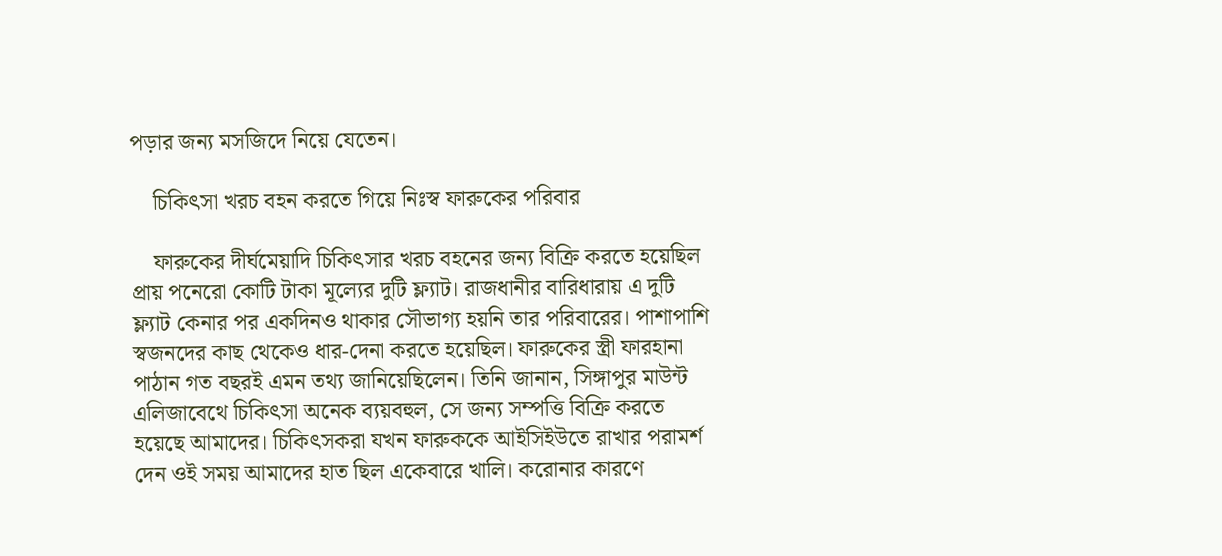পড়ার জন্য মসজিদে নিয়ে যেতেন।

    চিকিৎসা খরচ বহন করতে গিয়ে নিঃস্ব ফারুকের পরিবার

    ফারুকের দীর্ঘমেয়াদি চিকিৎসার খরচ বহনের জন্য বিক্রি করতে হয়েছিল প্রায় পনেরো কোটি টাকা মূল্যের দুটি ফ্ল্যাট। রাজধানীর বারিধারায় এ দুটি ফ্ল্যাট কেনার পর একদিনও থাকার সৌভাগ্য হয়নি তার পরিবারের। পাশাপাশি স্বজনদের কাছ থেকেও ধার-দেনা করতে হয়েছিল। ফারুকের স্ত্রী ফারহানা পাঠান গত বছরই এমন তথ্য জানিয়েছিলেন। তিনি জানান, সিঙ্গাপুর মাউন্ট এলিজাবেথে চিকিৎসা অনেক ব্যয়বহুল, সে জন্য সম্পত্তি বিক্রি করতে হয়েছে আমাদের। চিকিৎসকরা যখন ফারুককে আইসিইউতে রাখার পরামর্শ দেন ওই সময় আমাদের হাত ছিল একেবারে খালি। করোনার কারণে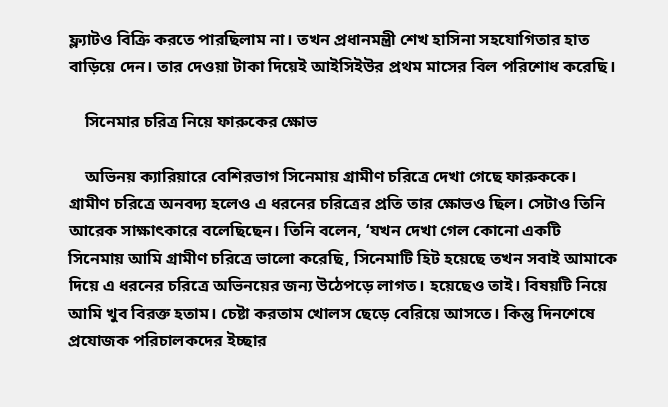ফ্ল্যাটও বিক্রি করতে পারছিলাম না। তখন প্রধানমন্ত্রী শেখ হাসিনা সহযোগিতার হাত বাড়িয়ে দেন। তার দেওয়া টাকা দিয়েই আইসিইউর প্রথম মাসের বিল পরিশোধ করেছি।

    সিনেমার চরিত্র নিয়ে ফারুকের ক্ষোভ

    অভিনয় ক্যারিয়ারে বেশিরভাগ সিনেমায় গ্রামীণ চরিত্রে দেখা গেছে ফারুককে। গ্রামীণ চরিত্রে অনবদ্য হলেও এ ধরনের চরিত্রের প্রতি তার ক্ষোভও ছিল। সেটাও তিনি আরেক সাক্ষাৎকারে বলেছিছেন। তিনি বলেন, ‘যখন দেখা গেল কোনো একটি সিনেমায় আমি গ্রামীণ চরিত্রে ভালো করেছি, সিনেমাটি হিট হয়েছে তখন সবাই আমাকে দিয়ে এ ধরনের চরিত্রে অভিনয়ের জন্য উঠেপড়ে লাগত। হয়েছেও তাই। বিষয়টি নিয়ে আমি খুব বিরক্ত হতাম। চেষ্টা করতাম খোলস ছেড়ে বেরিয়ে আসতে। কিন্তু দিনশেষে প্রযোজক পরিচালকদের ইচ্ছার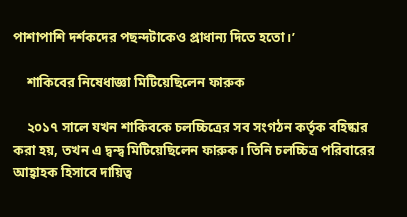পাশাপাশি দর্শকদের পছন্দটাকেও প্রাধান্য দিতে হতো।’

    শাকিবের নিষেধাজ্ঞা মিটিয়েছিলেন ফারুক

    ২০১৭ সালে যখন শাকিবকে চলচ্চিত্রের সব সংগঠন কর্তৃক বহিষ্কার করা হয়, তখন এ দ্বন্দ্ব মিটিয়েছিলেন ফারুক। তিনি চলচ্চিত্র পরিবারের আহ্বাহক হিসাবে দায়িত্ব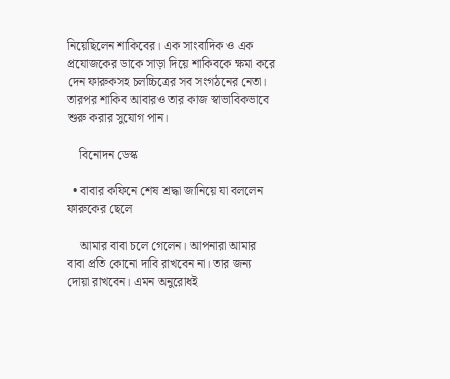নিয়েছিলেন শাকিবের। এক সাংবাদিক ও এক প্রযোজকের ডাকে সাড়া দিয়ে শাকিবকে ক্ষমা করে দেন ফারুকসহ চলচ্চিত্রের সব সংগঠনের নেতা। তারপর শাকিব আবারও তার কাজ স্বাভাবিকভাবে শুরু করার সুযোগ পান।

    বিনোদন ডেস্ক

  • বাবার কফিনে শেষ শ্রদ্ধা জানিয়ে যা বললেন ফারুকের ছেলে

    আমার বাবা চলে গেলেন। আপনারা আমার বাবা প্রতি কোনো দাবি রাখবেন না। তার জন্য দোয়া রাখবেন। এমন অনুরোধই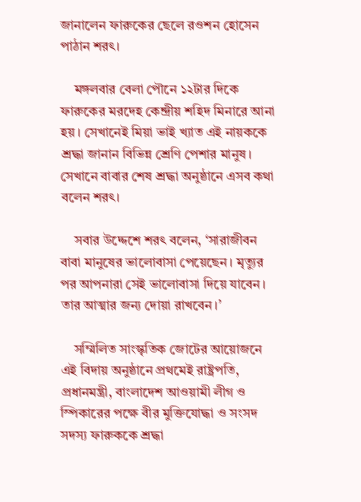জানালেন ফারুকের ছেলে রওশন হোসেন পাঠান শরৎ।

    মঙ্গলবার বেলা পৌনে ১২টার দিকে ফারুকের মরদেহ কেন্দ্রীয় শহিদ মিনারে আনা হয়। সেখানেই মিয়া ভাই খ্যাত এই নায়ককে শ্রদ্ধা জানান বিভিন্ন শ্রেণি পেশার মানুষ। সেখানে বাবার শেষ শ্রদ্ধা অনুষ্ঠানে এসব কথা বলেন শরৎ।

    সবার উদ্দেশে শরৎ বলেন, ‘সারাজীবন বাবা মানুষের ভালোবাসা পেয়েছেন। মৃত্যুর পর আপনারা সেই ভালোবাসা দিয়ে যাবেন। তার আত্মার জন্য দোয়া রাখবেন।’

    সম্মিলিত সাংস্কৃতিক জোটের আয়োজনে এই বিদায় অনুষ্ঠানে প্রথমেই রাষ্ট্রপতি, প্রধানমন্ত্রী, বাংলাদেশ আওয়ামী লীগ ও স্পিকারের পক্ষে বীর মুক্তিযোদ্ধা ও সংসদ সদস্য ফারুককে শ্রদ্ধা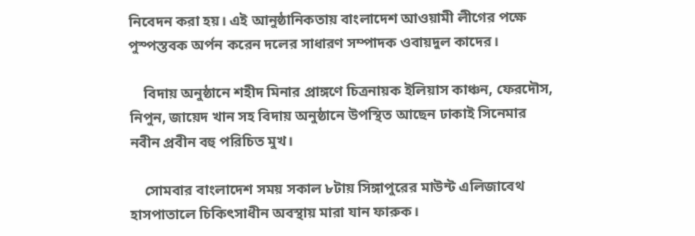নিবেদন করা হয়। এই আনুষ্ঠানিকতায় বাংলাদেশ আওয়ামী লীগের পক্ষে পুস্পস্তবক অর্পন করেন দলের সাধারণ সম্পাদক ওবায়দুল কাদের।

    বিদায় অনুষ্ঠানে শহীদ মিনার প্রাঙ্গণে চিত্রনায়ক ইলিয়াস কাঞ্চন, ফেরদৌস, নিপুন, জায়েদ খান সহ বিদায় অনুষ্ঠানে উপস্থিত আছেন ঢাকাই সিনেমার নবীন প্রবীন বহু পরিচিত মুখ।

    সোমবার বাংলাদেশ সময় সকাল ৮টায় সিঙ্গাপুরের মাউন্ট এলিজাবেথ হাসপাতালে চিকিৎসাধীন অবস্থায় মারা যান ফারুক।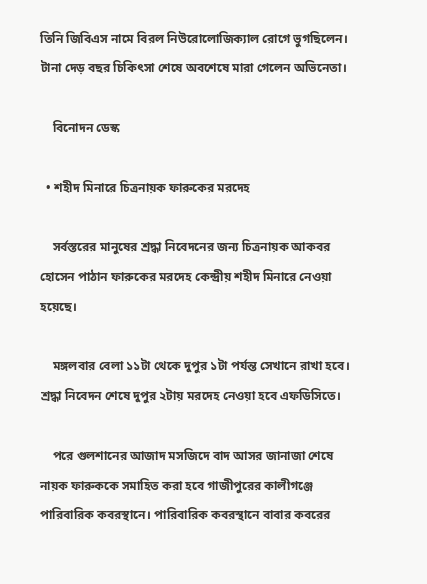তিনি জিবিএস নামে বিরল নিউরোলোজিক্যাল রোগে ভুগছিলেন। টানা দেড় বছর চিকিৎসা শেষে অবশেষে মারা গেলেন অভিনেতা।

    বিনোদন ডেস্ক

  • শহীদ মিনারে চিত্রনায়ক ফারুকের মরদেহ

    সর্বস্তরের মানুষের শ্রদ্ধা নিবেদনের জন্য চিত্রনায়ক আকবর হোসেন পাঠান ফারুকের মরদেহ কেন্দ্রীয় শহীদ মিনারে নেওয়া হয়েছে।

    মঙ্গলবার বেলা ১১টা থেকে দুপুর ১টা পর্যন্ত সেখানে রাখা হবে। শ্রদ্ধা নিবেদন শেষে দুপুর ২টায় মরদেহ নেওয়া হবে এফডিসিতে।

    পরে গুলশানের আজাদ মসজিদে বাদ আসর জানাজা শেষে নায়ক ফারুককে সমাহিত করা হবে গাজীপুরের কালীগঞ্জে পারিবারিক কবরস্থানে। পারিবারিক কবরস্থানে বাবার কবরের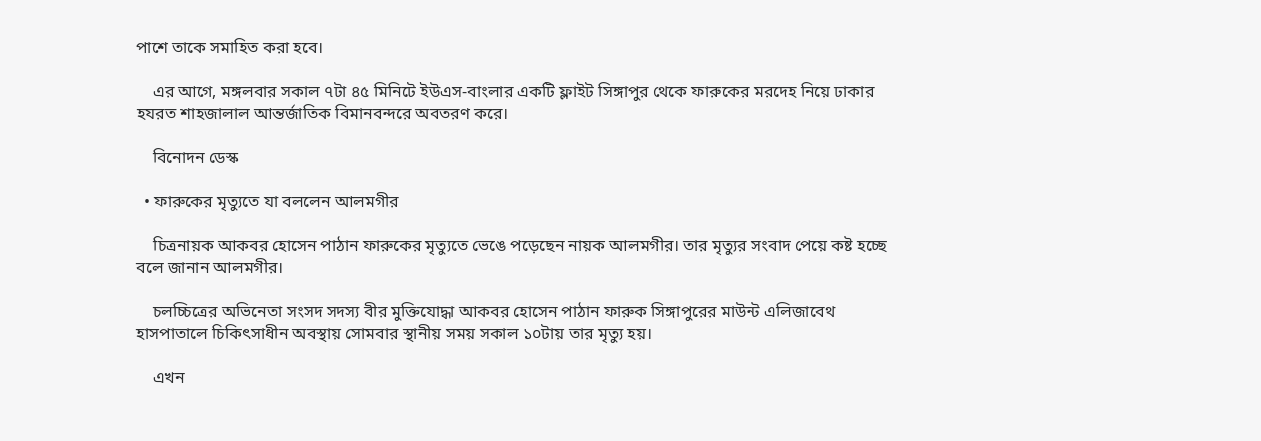পাশে তাকে সমাহিত করা হবে।

    এর আগে, মঙ্গলবার সকাল ৭টা ৪৫ মিনিটে ইউএস-বাংলার একটি ফ্লাইট সিঙ্গাপুর থেকে ফারুকের মরদেহ নিয়ে ঢাকার হযরত শাহজালাল আন্তর্জাতিক বিমানবন্দরে অবতরণ করে।

    বিনোদন ডেস্ক

  • ফারুকের মৃত্যুতে যা বললেন আলমগীর

    চিত্রনায়ক আকবর হোসেন পাঠান ফারুকের মৃত্যুতে ভেঙে পড়েছেন নায়ক আলমগীর। তার মৃত্যুর সংবাদ পেয়ে কষ্ট হচ্ছে বলে জানান আলমগীর।

    চলচ্চিত্রের অভিনেতা সংসদ সদস্য বীর মুক্তিযোদ্ধা আকবর হোসেন পাঠান ফারুক সিঙ্গাপুরের মাউন্ট এলিজাবেথ হাসপাতালে চিকিৎসাধীন অবস্থায় সোমবার স্থানীয় সময় সকাল ১০টায় তার মৃত্যু হয়।

    এখন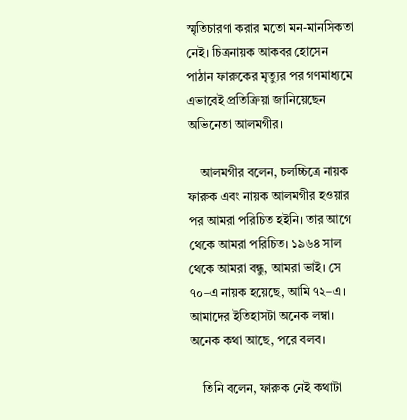স্মৃতিচারণা করার মতো মন-মানসিকতা নেই। চিত্রনায়ক আকবর হোসেন পাঠান ফারুকের মৃত্যুর পর গণমাধ্যমে এভাবেই প্রতিক্রিয়া জানিয়েছেন অভিনেতা আলমগীর।

    আলমগীর বলেন, চলচ্চিত্রে নায়ক ফারুক এবং নায়ক আলমগীর হওয়ার পর আমরা পরিচিত হইনি। তার আগে থেকে আমরা পরিচিত। ১৯৬৪ সাল থেকে আমরা বন্ধু, আমরা ভাই। সে ৭০–এ নায়ক হয়েছে, আমি ৭২–এ। আমাদের ইতিহাসটা অনেক লম্বা। অনেক কথা আছে, পরে বলব।

    তিনি বলেন, ফারুক নেই কথাটা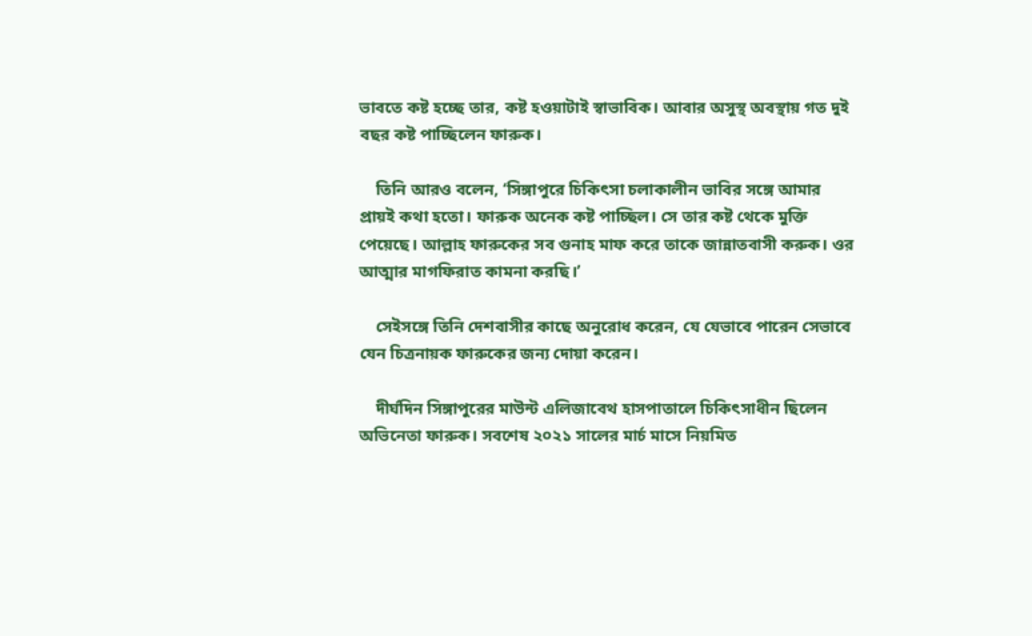ভাবতে কষ্ট হচ্ছে তার, কষ্ট হওয়াটাই স্বাভাবিক। আবার অসুস্থ অবস্থায় গত দুই বছর কষ্ট পাচ্ছিলেন ফারুক।

    তিনি আরও বলেন, ‘সিঙ্গাপুরে চিকিৎসা চলাকালীন ভাবির সঙ্গে আমার প্রায়ই কথা হতো। ফারুক অনেক কষ্ট পাচ্ছিল। সে তার কষ্ট থেকে মুক্তি পেয়েছে। আল্লাহ ফারুকের সব গুনাহ মাফ করে তাকে জান্নাতবাসী করুক। ওর আত্মার মাগফিরাত কামনা করছি।’

    সেইসঙ্গে তিনি দেশবাসীর কাছে অনুরোধ করেন, যে যেভাবে পারেন সেভাবে যেন চিত্রনায়ক ফারুকের জন্য দোয়া করেন।

    দীর্ঘদিন সিঙ্গাপুরের মাউন্ট এলিজাবেথ হাসপাতালে চিকিৎসাধীন ছিলেন অভিনেতা ফারুক। সবশেষ ২০২১ সালের মার্চ মাসে নিয়মিত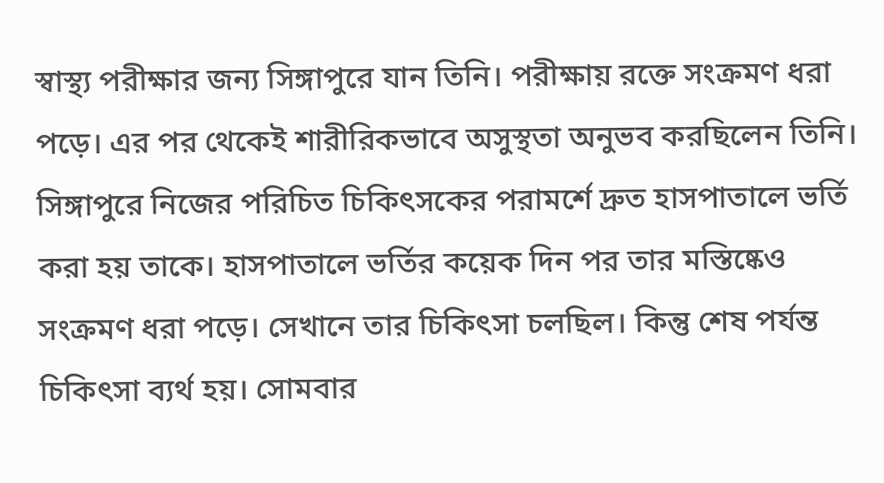স্বাস্থ্য পরীক্ষার জন্য সিঙ্গাপুরে যান তিনি। পরীক্ষায় রক্তে সংক্রমণ ধরা পড়ে। এর পর থেকেই শারীরিকভাবে অসুস্থতা অনুভব করছিলেন তিনি। সিঙ্গাপুরে নিজের পরিচিত চিকিৎসকের পরামর্শে দ্রুত হাসপাতালে ভর্তি করা হয় তাকে। হাসপাতালে ভর্তির কয়েক দিন পর তার মস্তিষ্কেও সংক্রমণ ধরা পড়ে। সেখানে তার চিকিৎসা চলছিল। কিন্তু শেষ পর্যন্ত চিকিৎসা ব্যর্থ হয়। সোমবার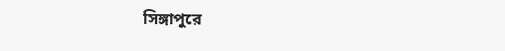সিঙ্গাপুরে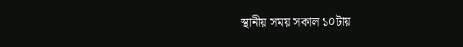স্থানীয় সময় সকাল ১০টায়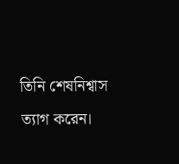তিনি শেষনিশ্বাস ত্যাগ করেন।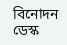বিনোদন ডেস্ক